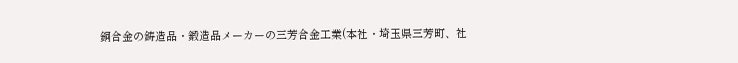銅合金の鋳造品・鍛造品メーカーの三芳合金工業(本社・埼玉県三芳町、社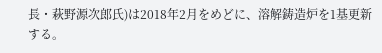長・萩野源次郎氏)は2018年2月をめどに、溶解鋳造炉を1基更新する。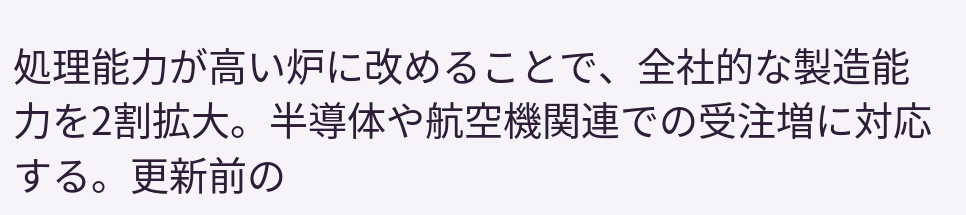処理能力が高い炉に改めることで、全社的な製造能力を2割拡大。半導体や航空機関連での受注増に対応する。更新前の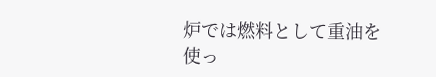炉では燃料として重油を使っ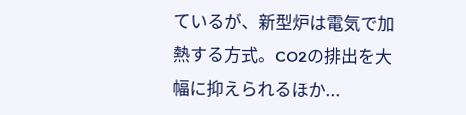ているが、新型炉は電気で加熱する方式。CO2の排出を大幅に抑えられるほか...